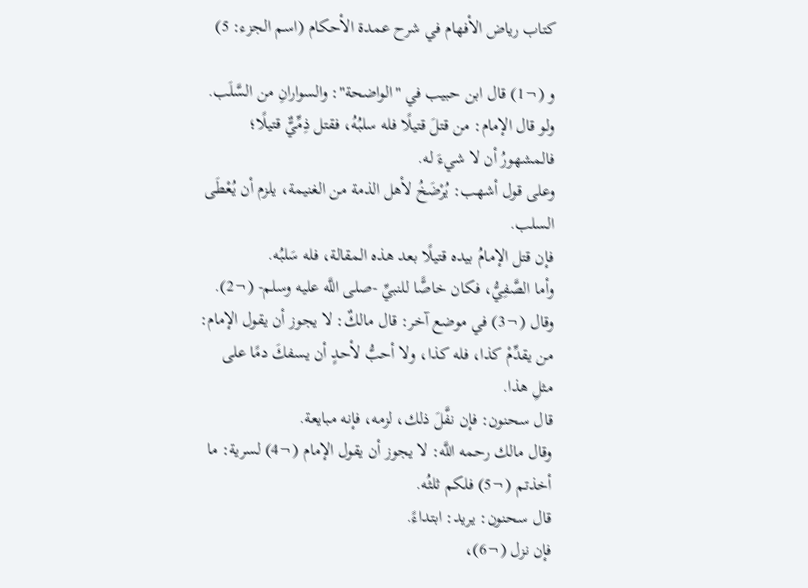كتاب رياض الأفهام في شرح عمدة الأحكام (اسم الجزء: 5)

و (¬1) قال ابن حبيب في "الواضحة": والسوارانِ من السَّلَب.
ولو قال الإمام: من قتلَ قتيلًا فله سلبُهُ، فقتل ذِمِّيٌّ قتيلًا؛ فالمشهورُ أن لا شيءَ له.
وعلى قول أشهب: يُرْضَخُ لأهل الذمة من الغنيمة، يلزم أن يُعْطَى السلب.
فإن قتل الإمامُ بيده قتيلًا بعد هذه المقالة، فله سَلبُه.
وأما الصَّفِيُّ، فكان خاصًّا للنبيِّ -صلى اللَّه عليه وسلم- (¬2).
وقال (¬3) في موضع آخر: قال مالكٌ: لا يجوز أن يقول الإمام: من يقدِّمْ كذا، فله كذا، ولا أحبُّ لأحدٍ أن يسفكَ دمًا على مثلِ هذا.
قال سحنون: فإن نفَّلَ ذلك، لزمه، فإنه مبايعة.
وقال مالك رحمه اللَّه: لا يجوز أن يقول الإمام (¬4) لسرية: ما أخذتم (¬5) فلكم ثلثُه.
قال سحنون: يريد: ابتداءً.
فإن نزل (¬6)،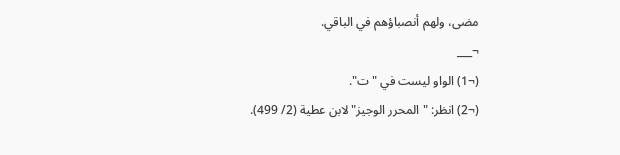مضى، ولهم أنصباؤهم في الباقي.
¬___
(¬1) الواو ليست في "ت".
(¬2) انظر: "المحرر الوجيز" لابن عطية (2/ 499).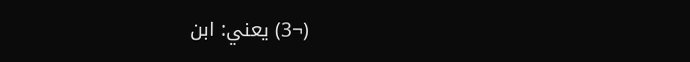(¬3) يعني: ابن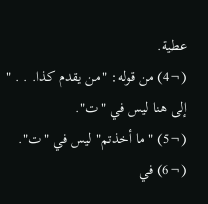عطية.
(¬4) من قوله: "من يقدم كذا. . . " إلى هنا ليس في "ت".
(¬5) "ما أخذتم" ليس في "ت".
(¬6) في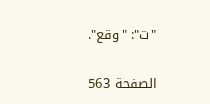"ت": "وقع".

الصفحة 563